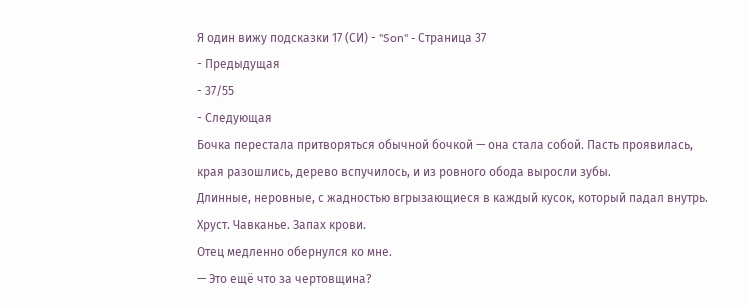Я один вижу подсказки 17 (СИ) - "Son" - Страница 37
- Предыдущая
- 37/55
- Следующая
Бочка перестала притворяться обычной бочкой — она стала собой. Пасть проявилась, края разошлись, дерево вспучилось, и из ровного обода выросли зубы.
Длинные, неровные, с жадностью вгрызающиеся в каждый кусок, который падал внутрь. Хруст. Чавканье. Запах крови.
Отец медленно обернулся ко мне.
— Это ещё что за чертовщина?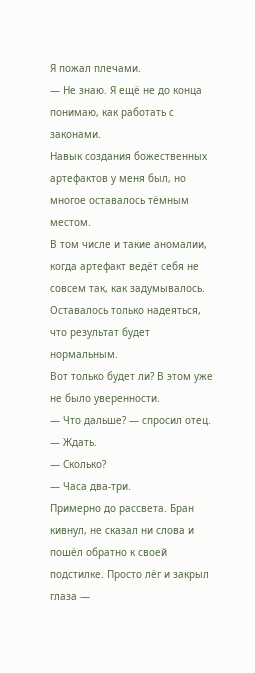Я пожал плечами.
— Не знаю. Я ещё не до конца понимаю, как работать с законами.
Навык создания божественных артефактов у меня был, но многое оставалось тёмным местом.
В том числе и такие аномалии, когда артефакт ведёт себя не совсем так, как задумывалось. Оставалось только надеяться, что результат будет нормальным.
Вот только будет ли? В этом уже не было уверенности.
— Что дальше? — спросил отец.
— Ждать.
— Сколько?
— Часа два-три.
Примерно до рассвета. Бран кивнул, не сказал ни слова и пошёл обратно к своей подстилке. Просто лёг и закрыл глаза —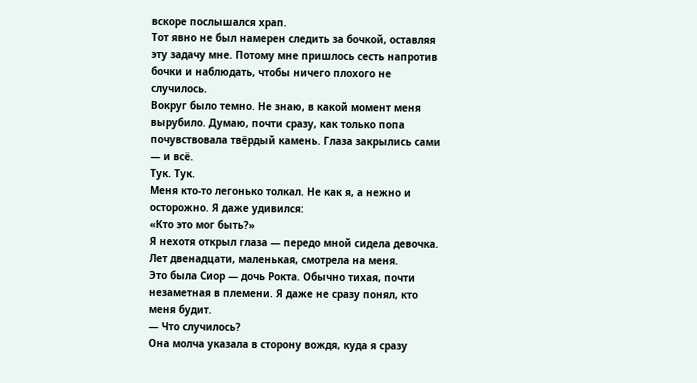вскоре послышался храп.
Тот явно не был намерен следить за бочкой, оставляя эту задачу мне. Потому мне пришлось сесть напротив бочки и наблюдать, чтобы ничего плохого не случилось.
Вокруг было темно. Не знаю, в какой момент меня вырубило. Думаю, почти сразу, как только попа почувствовала твёрдый камень. Глаза закрылись сами — и всё.
Тук. Тук.
Меня кто-то легонько толкал. Не как я, а нежно и осторожно. Я даже удивился:
«Кто это мог быть?»
Я нехотя открыл глаза — передо мной сидела девочка. Лет двенадцати, маленькая, смотрела на меня.
Это была Сиор — дочь Рокта. Обычно тихая, почти незаметная в племени. Я даже не сразу понял, кто меня будит.
— Что случилось?
Она молча указала в сторону вождя, куда я сразу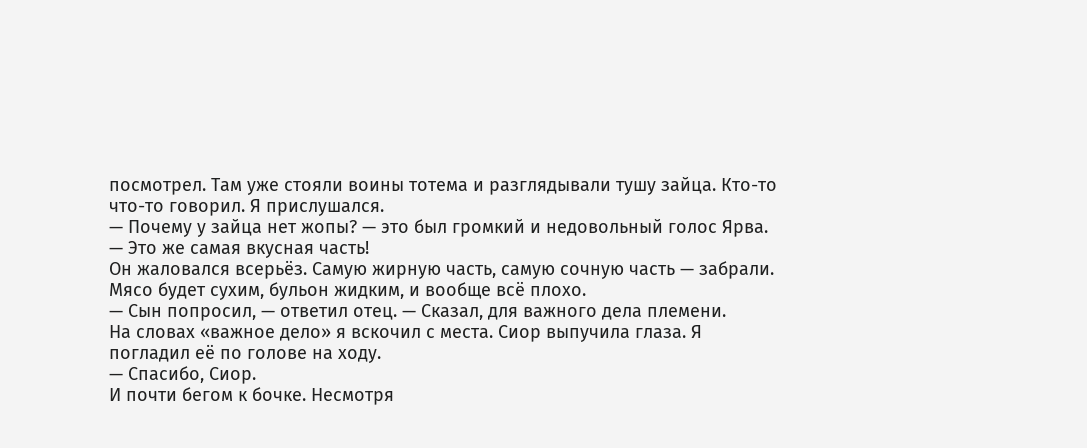посмотрел. Там уже стояли воины тотема и разглядывали тушу зайца. Кто-то что-то говорил. Я прислушался.
— Почему у зайца нет жопы? — это был громкий и недовольный голос Ярва. — Это же самая вкусная часть!
Он жаловался всерьёз. Самую жирную часть, самую сочную часть — забрали. Мясо будет сухим, бульон жидким, и вообще всё плохо.
— Сын попросил, — ответил отец. — Сказал, для важного дела племени.
На словах «важное дело» я вскочил с места. Сиор выпучила глаза. Я погладил её по голове на ходу.
— Спасибо, Сиор.
И почти бегом к бочке. Несмотря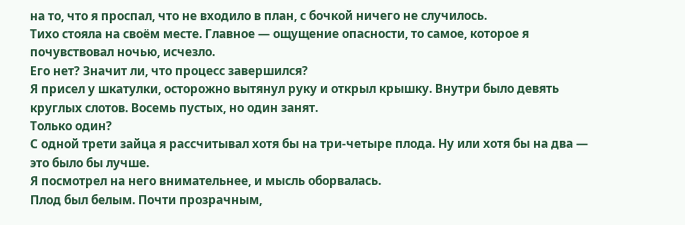на то, что я проспал, что не входило в план, с бочкой ничего не случилось.
Тихо стояла на своём месте. Главное — ощущение опасности, то самое, которое я почувствовал ночью, исчезло.
Его нет? Значит ли, что процесс завершился?
Я присел у шкатулки, осторожно вытянул руку и открыл крышку. Внутри было девять круглых слотов. Восемь пустых, но один занят.
Только один?
С одной трети зайца я рассчитывал хотя бы на три-четыре плода. Ну или хотя бы на два — это было бы лучше.
Я посмотрел на него внимательнее, и мысль оборвалась.
Плод был белым. Почти прозрачным,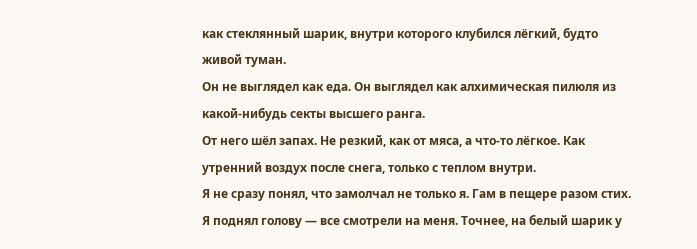как стеклянный шарик, внутри которого клубился лёгкий, будто живой туман.
Он не выглядел как еда. Он выглядел как алхимическая пилюля из какой-нибудь секты высшего ранга.
От него шёл запах. Не резкий, как от мяса, а что-то лёгкое. Как утренний воздух после снега, только с теплом внутри.
Я не сразу понял, что замолчал не только я. Гам в пещере разом стих. Я поднял голову — все смотрели на меня. Точнее, на белый шарик у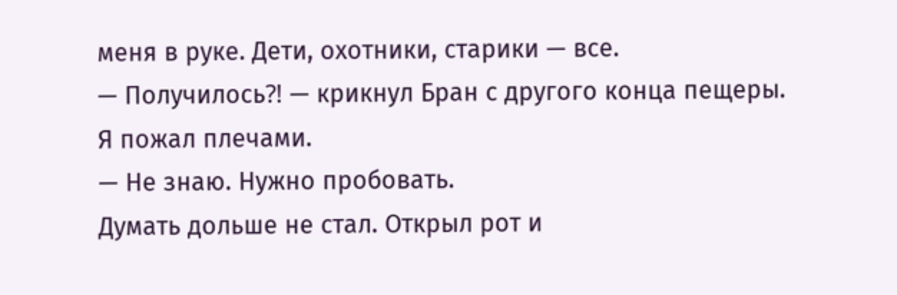меня в руке. Дети, охотники, старики — все.
— Получилось⁈ — крикнул Бран с другого конца пещеры.
Я пожал плечами.
— Не знаю. Нужно пробовать.
Думать дольше не стал. Открыл рот и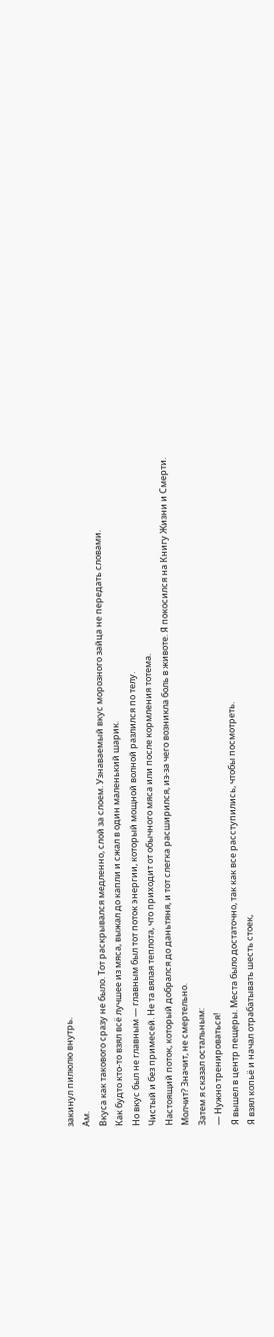закинул пилюлю внутрь.
Ам.
Вкуса как такового сразу не было. Тот раскрывался медленно, слой за слоем. Узнаваемый вкус морозного зайца не передать словами.
Как будто кто-то взял всё лучшее из мяса, выжал до капли и сжал в один маленький шарик.
Но вкус был не главным — главным был тот поток энергии, который мощной волной разлился по телу.
Чистый и без примесей. Не та вялая теплота, что приходит от обычного мяса или после кормления тотема.
Настоящий поток, который добрался до даньтяня, и тот слегка расширился, из-за чего возникла боль в животе. Я покосился на Книгу Жизни и Смерти.
Молчит? Значит, не смертельно.
Затем я сказал остальным:
— Нужно тренироваться!
Я вышел в центр пещеры. Места было достаточно, так как все расступились, чтобы посмотреть.
Я взял копьё и начал отрабатывать шесть стоек,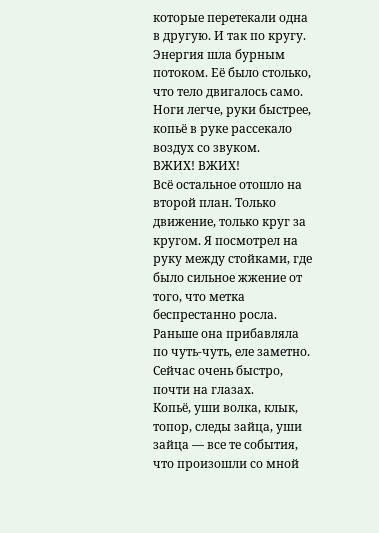которые перетекали одна в другую. И так по кругу.
Энергия шла бурным потоком. Её было столько, что тело двигалось само. Ноги легче, руки быстрее, копьё в руке рассекало воздух со звуком.
ВЖИХ! ВЖИХ!
Всё остальное отошло на второй план. Только движение, только круг за кругом. Я посмотрел на руку между стойками, где было сильное жжение от того, что метка беспрестанно росла.
Раньше она прибавляла по чуть-чуть, еле заметно. Сейчас очень быстро, почти на глазах.
Копьё, уши волка, клык, топор, следы зайца, уши зайца — все те события, что произошли со мной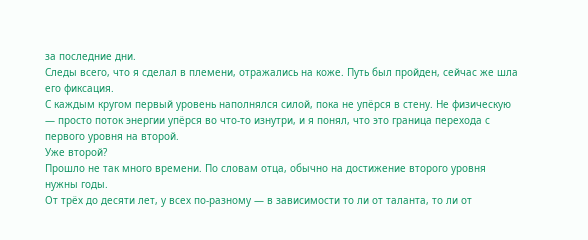за последние дни.
Следы всего, что я сделал в племени, отражались на коже. Путь был пройден, сейчас же шла его фиксация.
С каждым кругом первый уровень наполнялся силой, пока не упёрся в стену. Не физическую — просто поток энергии упёрся во что-то изнутри, и я понял, что это граница перехода с первого уровня на второй.
Уже второй?
Прошло не так много времени. По словам отца, обычно на достижение второго уровня нужны годы.
От трёх до десяти лет, у всех по-разному — в зависимости то ли от таланта, то ли от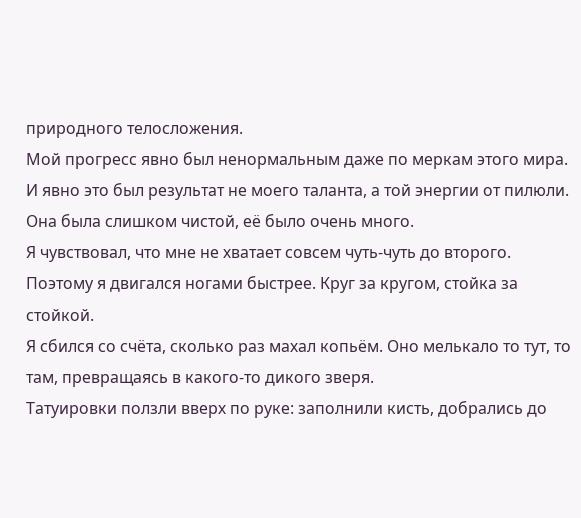природного телосложения.
Мой прогресс явно был ненормальным даже по меркам этого мира. И явно это был результат не моего таланта, а той энергии от пилюли. Она была слишком чистой, её было очень много.
Я чувствовал, что мне не хватает совсем чуть-чуть до второго. Поэтому я двигался ногами быстрее. Круг за кругом, стойка за стойкой.
Я сбился со счёта, сколько раз махал копьём. Оно мелькало то тут, то там, превращаясь в какого-то дикого зверя.
Татуировки ползли вверх по руке: заполнили кисть, добрались до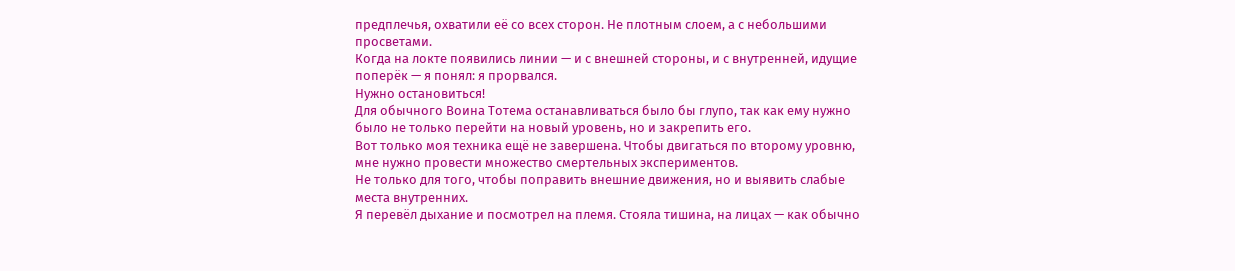предплечья, охватили её со всех сторон. Не плотным слоем, а с небольшими просветами.
Когда на локте появились линии — и с внешней стороны, и с внутренней, идущие поперёк — я понял: я прорвался.
Нужно остановиться!
Для обычного Воина Тотема останавливаться было бы глупо, так как ему нужно было не только перейти на новый уровень, но и закрепить его.
Вот только моя техника ещё не завершена. Чтобы двигаться по второму уровню, мне нужно провести множество смертельных экспериментов.
Не только для того, чтобы поправить внешние движения, но и выявить слабые места внутренних.
Я перевёл дыхание и посмотрел на племя. Стояла тишина, на лицах — как обычно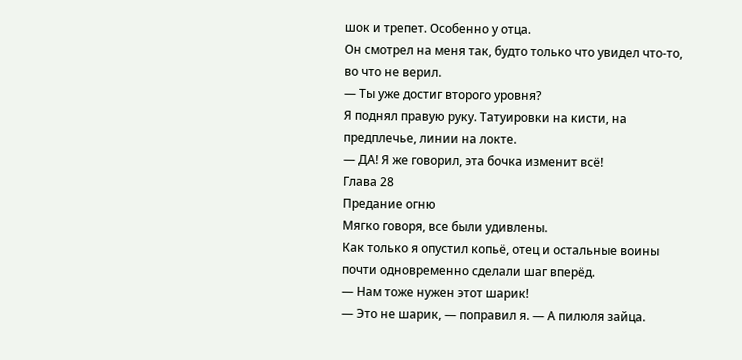шок и трепет. Особенно у отца.
Он смотрел на меня так, будто только что увидел что-то, во что не верил.
— Ты уже достиг второго уровня?
Я поднял правую руку. Татуировки на кисти, на предплечье, линии на локте.
— ДА! Я же говорил, эта бочка изменит всё!
Глава 28
Предание огню
Мягко говоря, все были удивлены.
Как только я опустил копьё, отец и остальные воины почти одновременно сделали шаг вперёд.
— Нам тоже нужен этот шарик!
— Это не шарик, — поправил я. — А пилюля зайца.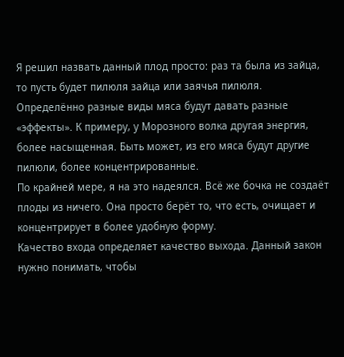Я решил назвать данный плод просто: раз та была из зайца, то пусть будет пилюля зайца или заячья пилюля.
Определённо разные виды мяса будут давать разные «эффекты». К примеру, у Морозного волка другая энергия, более насыщенная. Быть может, из его мяса будут другие пилюли, более концентрированные.
По крайней мере, я на это надеялся. Всё же бочка не создаёт плоды из ничего. Она просто берёт то, что есть, очищает и концентрирует в более удобную форму.
Качество входа определяет качество выхода. Данный закон нужно понимать, чтобы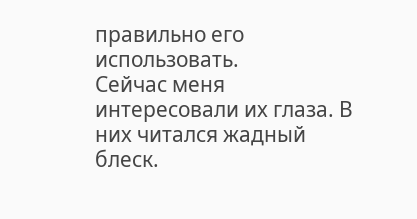правильно его использовать.
Сейчас меня интересовали их глаза. В них читался жадный блеск.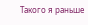Такого я раньше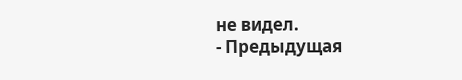не видел.
- Предыдущая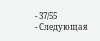- 37/55
- Следующая